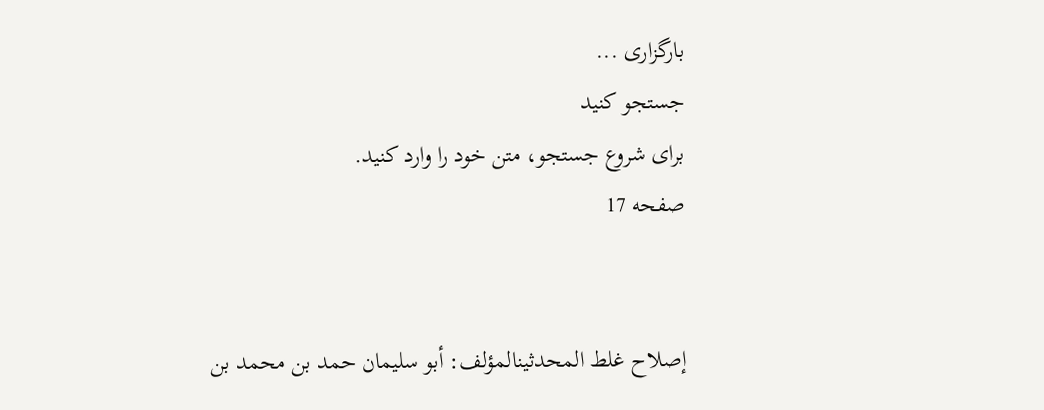بارگزاری ...
جستجو کنید
برای شروع جستجو، متن خود را وارد کنید.
صفحه 17


إصلاح غلط المحدثينالمؤلف: أبو سليمان حمد بن محمد بن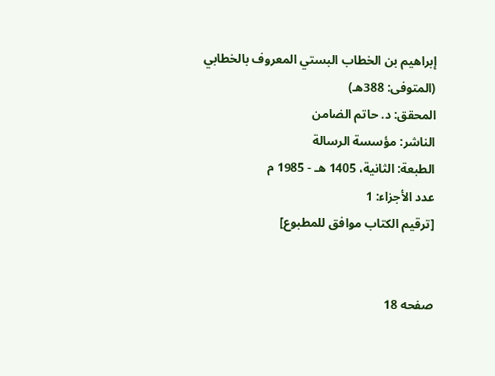إبراهيم بن الخطاب البستي المعروف بالخطابي (المتوفى: 388هـ)
المحقق: د. حاتم الضامن
الناشر: مؤسسة الرسالة
الطبعة: الثانية، 1405 هـ - 1985 م
عدد الأجزاء: 1
[ترقيم الكتاب موافق للمطبوع]


صفحه 18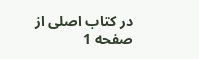در کتاب اصلی از صفحه 1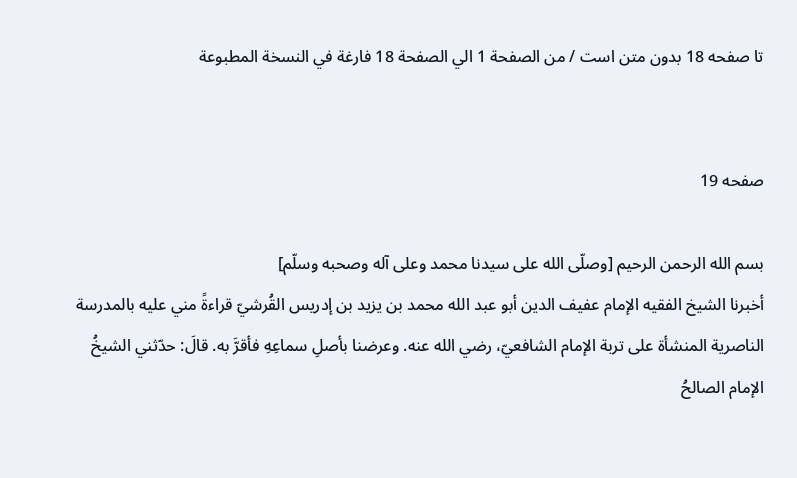تا صفحه 18 بدون متن است / من الصفحة 1 الي الصفحة 18 فارغة في النسخة المطبوعة


صفحه 19

بسم الله الرحمن الرحيم [وصلّى الله على سيدنا محمد وعلى آله وصحبه وسلّم]
أخبرنا الشيخ الفقيه الإمام عفيف الدين أبو عبد الله محمد بن يزيد بن إدريس القُرشيّ قراءةً مني عليه بالمدرسة الناصرية المنشأة على تربة الإمام الشافعيّ، رضي الله عنه. وعرضنا بأصلِ سماعِهِ فأقرَّ به. قالَ: حدّثني الشيخُ الإمام الصالحُ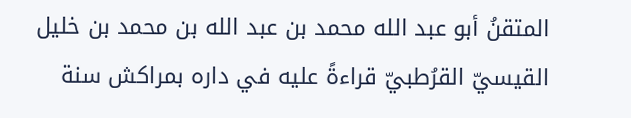المتقنُ أبو عبد الله محمد بن عبد الله بن محمد بن خليل القيسيّ القرُطبيّ قراءةً عليه في داره بمراكش سنة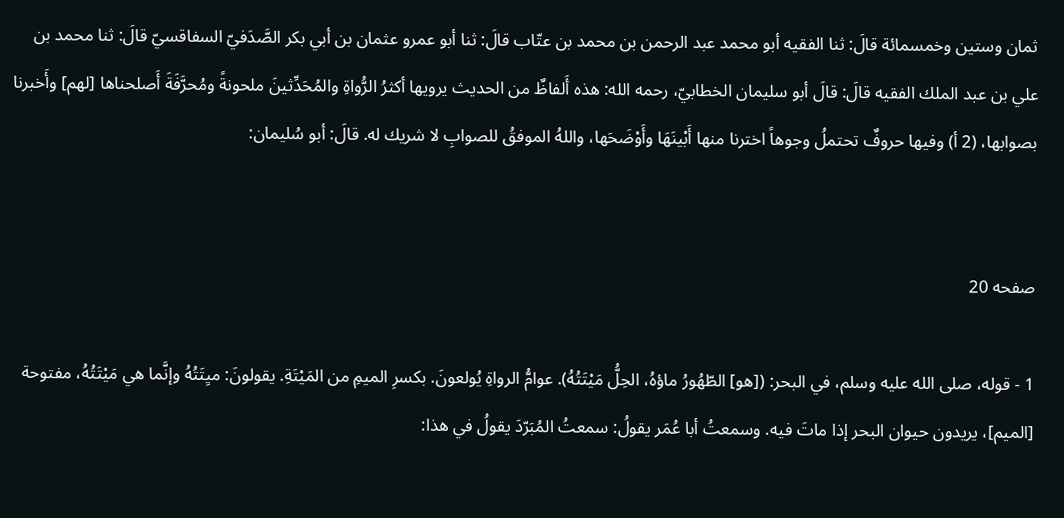ثمان وستين وخمسمائة قالَ: ثنا الفقيه أبو محمد عبد الرحمن بن محمد بن عتّاب قالَ: ثنا أبو عمرو عثمان بن أبي بكر الصَّدَفيّ السفاقسيّ قالَ: ثنا محمد بن علي بن عبد الملك الفقيه قالَ: قالَ أبو سليمان الخطابيّ، رحمه الله: هذه أَلفاظٌ من الحديث يرويها أكثرُ الرُّواةِ والمُحَدِّثينَ ملحونةً ومُحرَّفَةَ أَصلحناها [لهم] وأَخبرنا بصوابها، (2 أ) وفيها حروفٌ تحتملُ وجوهاً اخترنا منها أَبْينَهَا وأَوْضَحَها، واللهُ الموفقُ للصوابِ لا شريك له. قالَ: أبو سُليمان:


صفحه 20

1 - قوله، صلى الله عليه وسلم، في البحر: ([هو] الطّهُورُ ماؤهُ، الحِلُّ مَيْتَتُهُ). عوامُّ الرواةِ يُولعونَ. بكسرِ الميمِ من المَيْتَةِ. يقولونَ: ميِتَتُهُ وإنَّما هي مَيْتَتُهُ، مفتوحة [الميم]، يريدون حيوان البحر إذا ماتَ فيه. وسمعتُ أبا عُمَر يقولُ: سمعتُ المُبَرّدَ يقولُ في هذا: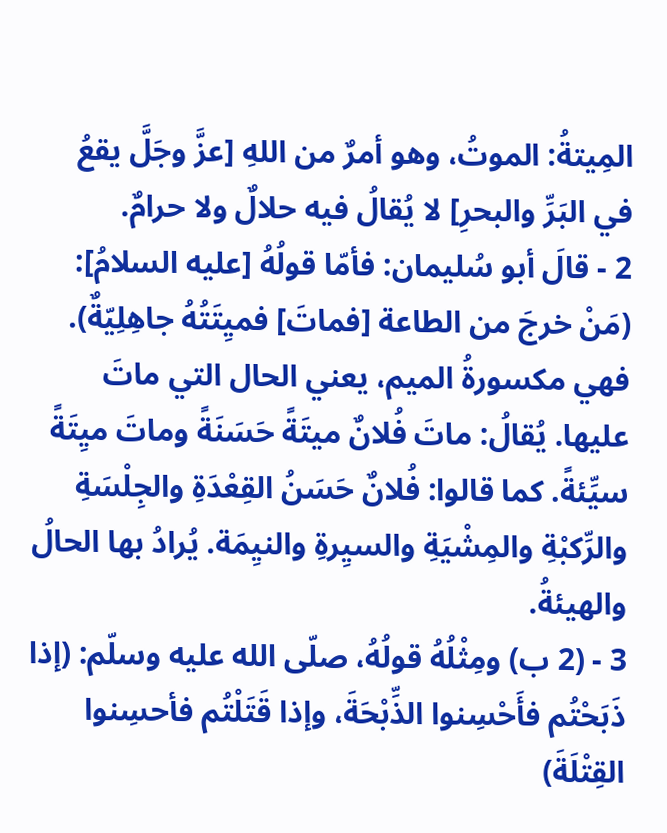المِيتةُ: الموتُ، وهو أمرٌ من اللهِ [عزَّ وجَلَّ يقعُ في البَرِّ والبحرِ] لا يُقالُ فيه حلالٌ ولا حرامٌ.
2 - قالَ أبو سُليمان: فأمّا قولُهُ [عليه السلامُ]: (مَنْ خرجَ من الطاعة [فماتَ] فميِتَتُهُ جاهِلِيّةٌ). فهي مكسورةُ الميم، يعني الحال التي ماتَ عليها. يُقالُ: ماتَ فُلانٌ ميتَةً حَسَنَةً وماتَ ميِتَةً سيِّئةً. كما قالوا: فُلانٌ حَسَنُ القِعْدَةِ والجِلْسَةِ والرِّكبْةِ والمِشْيَةِ والسيِرةِ والنيِمَة. يُرادُ بها الحالُ والهيئةُ.
3 - (2 ب) ومِثْلُهُ قولُهُ، صلّى الله عليه وسلّم: (إذا ذَبَحْتُم فأَحْسِنوا الذِّبْحَةَ، وإذا قَتَلْتُم فأحسِنوا القِتْلَةَ)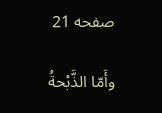صفحه 21

وأَمّا الذَّبْحةُ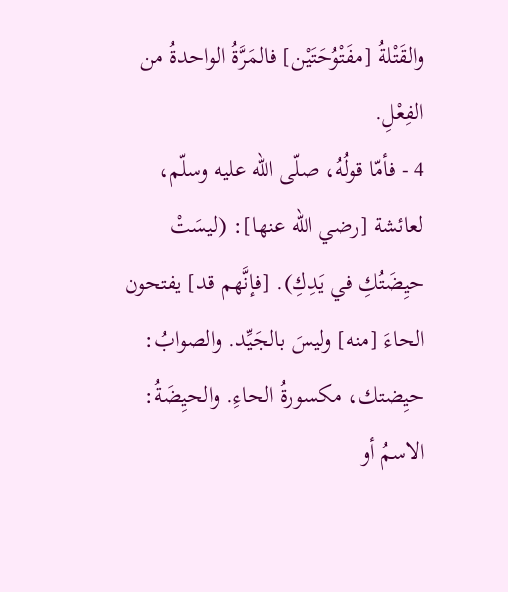والقَتْلةُ [مفَتْوُحَتَيْن] فالمَرَّةُ الواحدةُ من الفِعْلِ.
4 - فأمّا قولُهُ، صلّى الله عليه وسلّم، لعائشة [رضي الله عنها]: (ليسَتْ حيِضَتُكِ في يَدِكِ). [فإنَّهم قد] يفتحون الحاءَ [منه] وليسَ بالجَيِّد. والصوابُ: حيِضتك، مكسورةُ الحاءِ. والحيِضَةُ: الاسمُ أو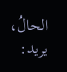الحالُ، يريد: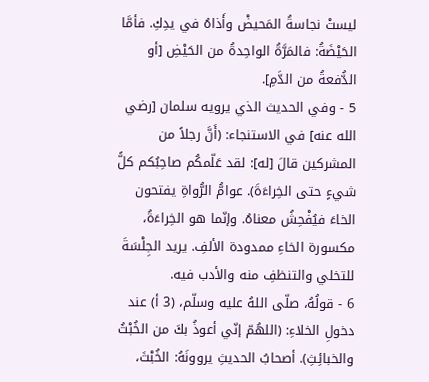ليستْ نجاسةُ المَحيضْ وأَذاهُ في يدِكِ. فأمَّا الحَيْضَةُ: فالمَرَّةُ الواحِدةُ من الحَيْضِ [أو الدُّفعةُ من الدَّمِ].
5 - وفي الحديث الذي يرويه سلمان [رضي الله عنه] في الاستنجاء: (أَنَّ رجلاً من المشركين قالَ [له]: لقد عَلّمكُم صاحِبُكم كلًّ شيءٍ حتى الخِراءَةَ). عوامُّ الرُّواةِ يفتحون الخاءَ فيُفْحِشُ معناهُ. وإنّما هو الخِراءَةُ، مكسورة الخاءِ ممدودة الألفِ. يريد الجِلْسَةَ للتخلي والتنظفِ منه والأدب فيه.
6 - قولُهُ، صلّى اللهُ عليه وسلّم، (3 أ) عند دخولِ الخلاءِ: (اللهُمّ إنّي أعوذُ بكَ من الخُبْثُ والخبائِثِ). أصحابُ الحديثِ يروونَهُ: الخُبْثَ،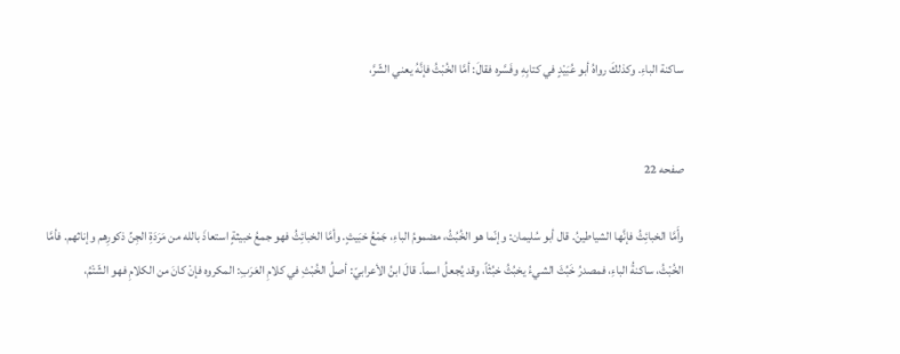ساكنة الباءِ. وكذلكَ رواهُ أبو عُبَيْدٍ في كتابِهِ وفَسَّره فقالَ: أمَّا الخُبْثُ فإنَّهُ يعني الشّرَّ،


صفحه 22

وأَمَّا الخبائِثُ فإنَّها الشياطينُ. قال أبو سُليمان: وإنّما هو الخُبُثُ، مضمومُ الباءِ، جَمْعُ خبَيثٍ. وأمَّا الخبائِثُ فهو جمعُ خبيثةٍ استعاذَ بالله من مَرَدَةِ الجِنِّ ذكورِهم وإناثهم. فأمَّا الخُبْثُ، ساكنةُ الباءِ، فمصدرُ خَبُثَ الشيءُ يخبُثُ خبُثْاً، وقد يُجعلُ اسماً. قالَ ابنُ الأعرابيّ: أصلُ الخُبْثِ في كلامِ العَرَبِ: المكروه فإنْ كانَ من الكلامِ فهو الشّتْمُ،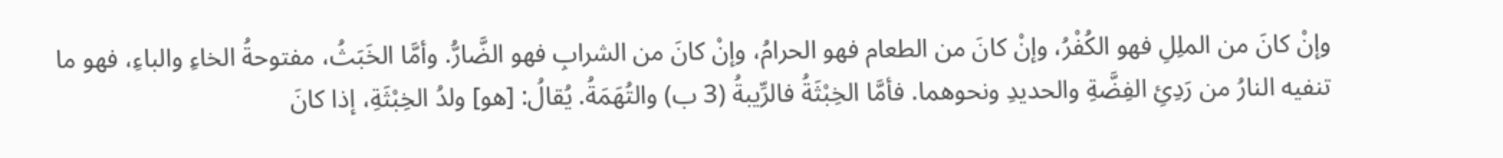وإنْ كانَ من الملِلِ فهو الكُفْرُ، وإنْ كانَ من الطعام فهو الحرامُ، وإنْ كانَ من الشرابِ فهو الضَّارُّ. وأمَّا الخَبَثُ، مفتوحةُ الخاءِ والباءِ، فهو ما تنفيه النارُ من رَدِئِ الفِضَّةِ والحديدِ ونحوهما. فأمَّا الخِبْثَةُ فالرِّيبةُ (3 ب) والتُهَمَةُ. يُقالُ: [هو] ولدُ الخِبْثَةِ، إذا كانَ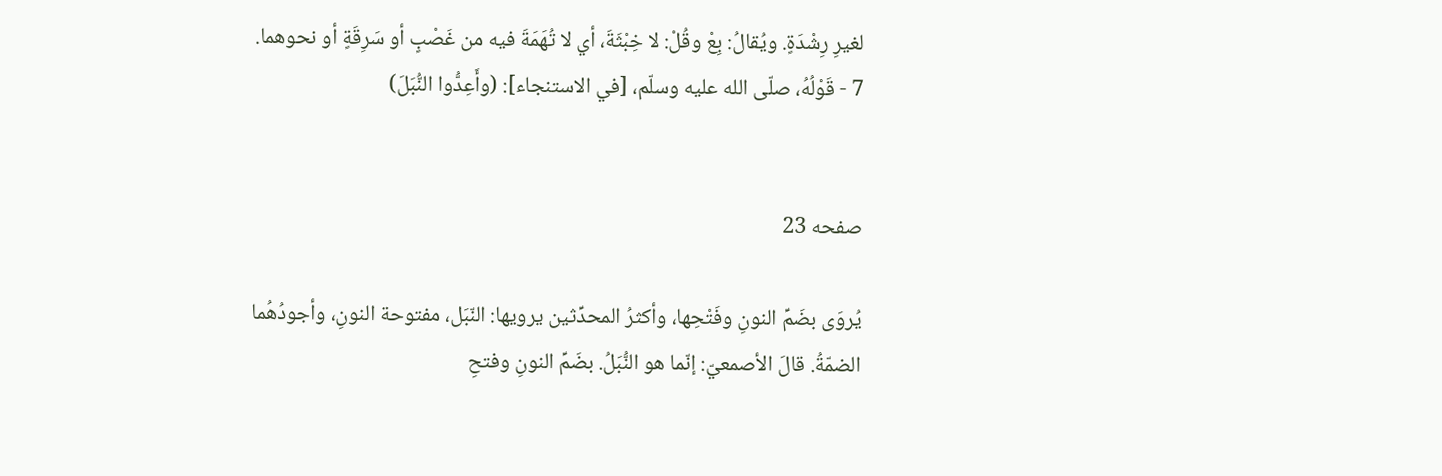لغيرِ رِشْدَةٍ. ويُقالُ: بِعْ وقُلْ: لا خِبْثَةَ، أي لا تُهَمَةَ فيه من غَصْبٍ أو سَرِقَةٍ أو نحوهما.
7 - قَوْلُهُ، صلّى الله عليه وسلّم، [في الاستنجاء]: (وأَعِدُّوا النُّبَلَ)


صفحه 23

يُروَى بضَمِّ النونِ وفَتْحِها، وأكثرُ المحدِّثين يرويها: النّبَل، مفتوحة النونِ، وأجودُهُما الضمّةُ. قالَ الأصمعيّ: إنّما هو النُّبَلُ. بضَمِّ النونِ وفتحِ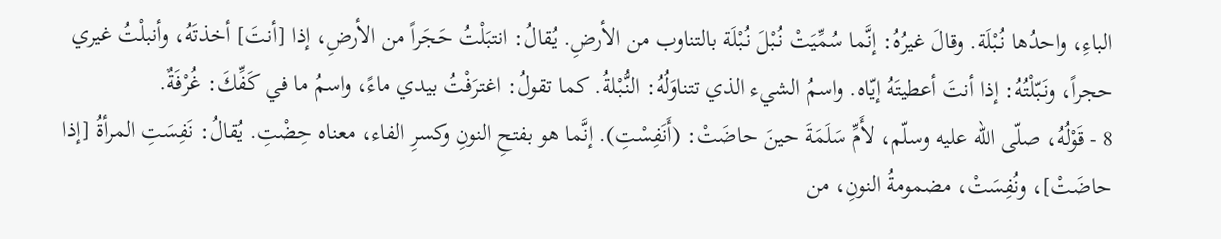الباءِ، واحدُها نُبْلَة. وقالَ غيرُهُ: إنَّما سُمِّيَتْ نُبْلَ نُبْلَة بالتناوب من الأرضِ. يُقالُ: انتبَلْتُ حَجَراً من الأرضِ، إذا [أنتَ] أخذتَهُ، وأنبلْتُ غيري حجراً، ونَبّلْتُهُ: إذا أنتَ أعطيتَهُ إيّاه. واسمُ الشيء الذي تتناوَلُهُ: النُّبْلةُ. كما تقولُ: اغترَفْتُ بيدي ماءً، واسمُ ما في كَفِّكَ: غُرْفَةٌ.
8 - قَوْلُهُ، صلّى الله عليه وسلّم، لأَمِّ سَلَمَةَ حينَ حاضَتْ: (أَنَفِسْتِ). إنَّما هو بفتحِ النونِ وكسرِ الفاء، معناه حِضْتِ. يُقالُ: نَفِسَتِ المرأةُ [إذا حاضَتْ]، ونُفِسَتْ، مضمومةُ النونِ، من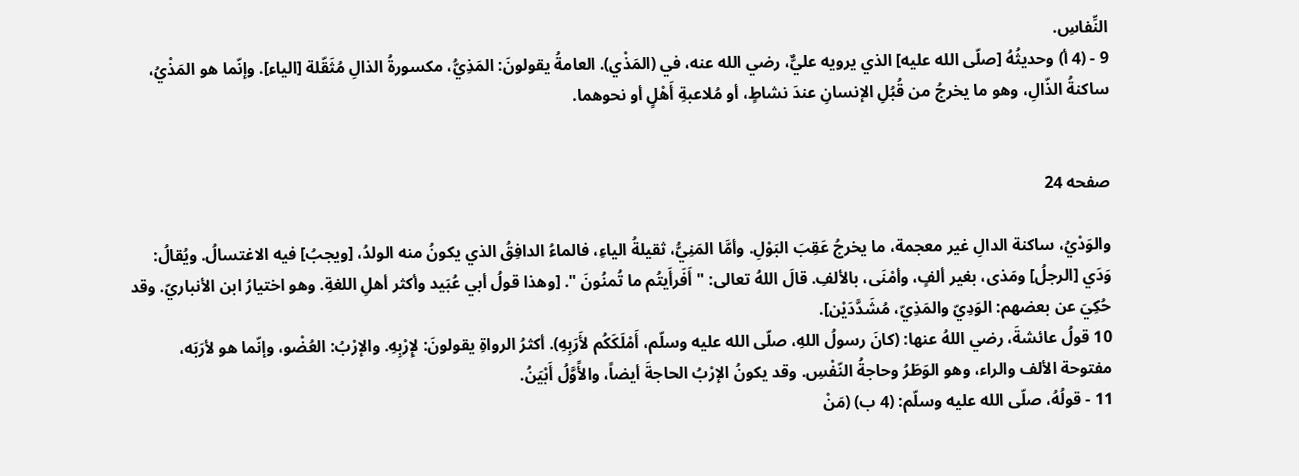النِّفاسِ.
9 - (4 أ) وحديثُهُ [صلّى الله عليه] الذي يرويه عليٌّ، رضي الله عنه، في (المَذْي). العامةُ يقولونَ: المَذِيُّ، مكسورةُ الذالِ مُثَقّلة [الياء]. وإنّما هو المَذْيُ، ساكنةُ الذّالِ، وهو ما يخرجُ من قُبُلِ الإنسانِ عندَ نشاطٍ، أو مُلاعبةِ أَهْلٍ أو نحوهما.


صفحه 24

والوَدْيُ، ساكنة الدالِ غير معجمة، ما يخرجُ عَقِبَ البَوْلِ. وأمَّا المَنِيُّ، ثقيلةُ الياءِ، فالماءُ الدافِقُ الذي يكونُ منه الولدُ، [ويجبُ] فيه الاغتسالُ. ويُقالُ: وَدَي [الرجلُ] ومَذى، بغير ألفٍ، وأمْنَى، بالألفِ. قالَ اللهُ تعالى: " أَفَرأَيتُم ما تُمنُونَ ". [وهذا قولُ أبي عُبَيد وأكثر أهلِ اللغةِ. وهو اختيارُ ابن الأنباريّ. وقد حُكِيَ عن بعضهم: الوَدِيّ والمَذِيّ، مُشَدَّدَيْن].
10 قولُ عائشةَ، رضي اللهُ عنها: (كانَ رسولُ اللهِ، صلّى الله عليه وسلّم، أَمْلَكَكُم لأَرَبِهِ). أكثرُ الرواةِ يقولونَ: لإِرْبِهِ. والإرْبُ: العُضْو، وإنّما هو لأرَبَه، مفتوحة الألف والراء، وهو الوَطَرُ وحاجةُ النّفْسِ. وقد يكونُ الإرْبُ الحاجةَ أيضاً، والأًوَّلُ أَبْيَنُ.
11 - قولُهُ، صلّى الله عليه وسلّم: (4 ب) (مَنْ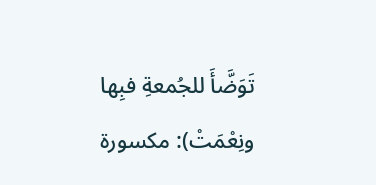تَوَضَّأَ للجُمعةِ فبِها ونِعْمَتْ): مكسورة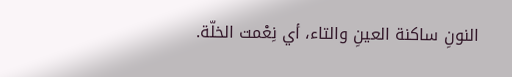النونِ ساكنة العينِ والتاء، أي نِعْمت الخلّة.